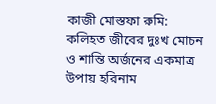কাজী মোস্তফা রুমি: কলিহত জীবের দুঃখ মোচন ও শান্তি অর্জনের একমাত্র উপায় হরিনাম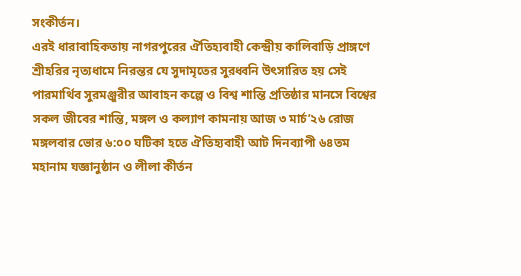সংকীর্তন।
এরই ধারাবাহিকতায় নাগরপুরের ঐতিহ্যবাহী কেন্দ্রীয় কালিবাড়ি প্রাঙ্গণে শ্রীহরির নৃত্যধামে নিরন্তর যে সুদামৃতের সুরধ্বনি উৎসারিত হয় সেই পারমার্থিব সুরমঞ্জুরীর আবাহন কল্পে ও বিশ্ব শান্তি প্রতিষ্ঠার মানসে বিশ্বের সকল জীবের শান্তি, মঙ্গল ও কল্যাণ কামনায় আজ ৩ মার্চ’২৬ রোজ মঙ্গলবার ভোর ৬:০০ ঘটিকা হতে ঐতিহ্যবাহী আট দিনব্যাপী ৬৪তম মহানাম যজ্ঞানুষ্ঠান ও লীলা কীর্তন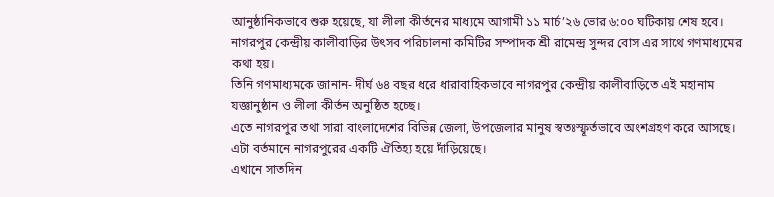আনুষ্ঠানিকভাবে শুরু হয়েছে, যা লীলা কীর্তনের মাধ্যমে আগামী ১১ মার্চ’২৬ ভোর ৬:০০ ঘটিকায় শেষ হবে।
নাগরপুর কেন্দ্রীয় কালীবাড়ির উৎসব পরিচালনা কমিটির সম্পাদক শ্রী রামেন্দ্র সুন্দর বোস এর সাথে গণমাধ্যমের কথা হয়।
তিনি গণমাধ্যমকে জানান- দীর্ঘ ৬৪ বছর ধরে ধারাবাহিকভাবে নাগরপুর কেন্দ্রীয় কালীবাড়িতে এই মহানাম যজ্ঞানুষ্ঠান ও লীলা কীর্তন অনুষ্ঠিত হচ্ছে।
এতে নাগরপুর তথা সারা বাংলাদেশের বিভিন্ন জেলা, উপজেলার মানুষ স্বতঃস্ফূর্তভাবে অংশগ্রহণ করে আসছে। এটা বর্তমানে নাগরপুরের একটি ঐতিহ্য হয়ে দাঁড়িয়েছে।
এখানে সাতদিন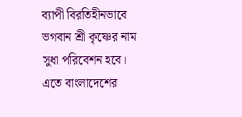ব্যাপী বিরতিহীনভাবে ভগবান শ্রী কৃষ্ণের নাম সুধা পরিবেশন হবে। এতে বাংলাদেশের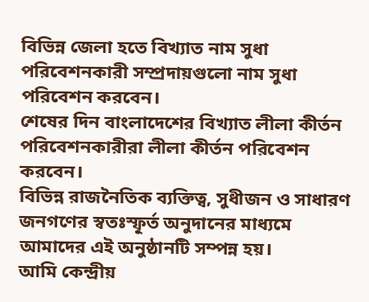বিভিন্ন জেলা হতে বিখ্যাত নাম সুধা পরিবেশনকারী সম্প্রদায়গুলো নাম সুধা পরিবেশন করবেন।
শেষের দিন বাংলাদেশের বিখ্যাত লীলা কীর্তন পরিবেশনকারীরা লীলা কীর্তন পরিবেশন করবেন।
বিভিন্ন রাজনৈতিক ব্যক্তিত্ব, সুধীজন ও সাধারণ জনগণের স্বতঃস্ফূর্ত অনুদানের মাধ্যমে আমাদের এই অনুষ্ঠানটি সম্পন্ন হয়।
আমি কেন্দ্রীয়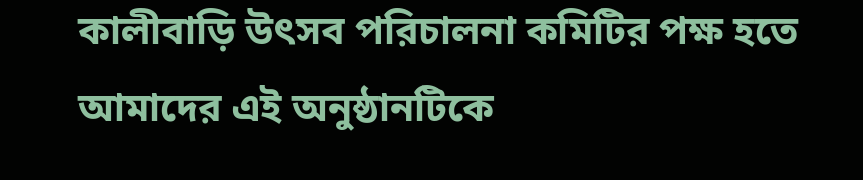কালীবাড়ি উৎসব পরিচালনা কমিটির পক্ষ হতে আমাদের এই অনুষ্ঠানটিকে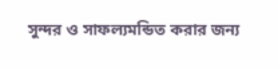সুন্দর ও সাফল্যমন্ডিত করার জন্য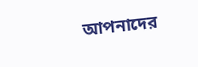আপনাদের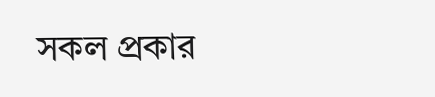সকল প্রকার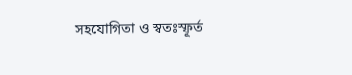সহযোগিতা ও স্বতঃস্ফূর্ত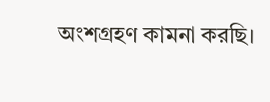অংশগ্রহণ কামনা করছি।